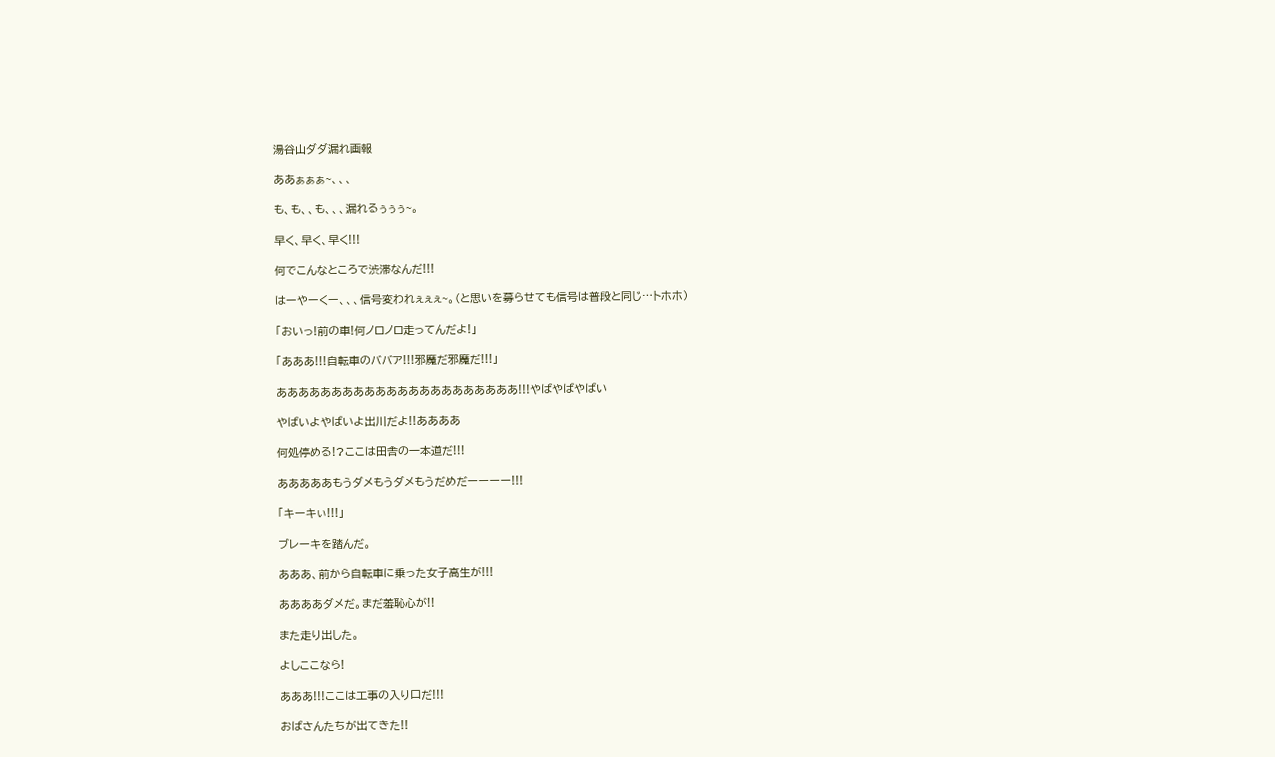湯谷山ダダ漏れ画報

ああぁぁぁ~、、、

も、も、、も、、、漏れるぅぅぅ~。

早く、早く、早く!!!

何でこんなところで渋滞なんだ!!!

はーやーくー、、、信号変われぇぇぇ~。(と思いを募らせても信号は普段と同じ…トホホ)

「おいっ!前の車!何ノロノロ走ってんだよ!」

「あああ!!!自転車のババア!!!邪魔だ邪魔だ!!!」

ああああああああああああああああああああああ!!!やばやばやばい

やばいよやばいよ出川だよ!!ああああ

何処停める!?ここは田舎の一本道だ!!!

あああああもうダメもうダメもうだめだーーーー!!!

「キーキぃ!!!」

ブレーキを踏んだ。

あああ、前から自転車に乗った女子高生が!!!

ああああダメだ。まだ羞恥心が!!

また走り出した。

よしここなら!

あああ!!!ここは工事の入り口だ!!!

おばさんたちが出てきた!!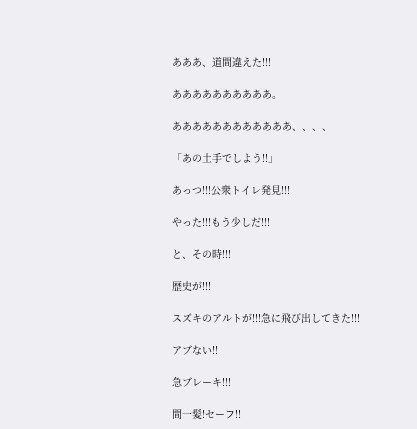あああ、道間違えた!!!

ああああああああああ。

ああああああああああああ、、、、

「あの土手でしよう!!」

あっつ!!!公衆トイレ発見!!!

やった!!!もう少しだ!!!

と、その時!!!

歴史が!!!

スズキのアルトが!!!急に飛び出してきた!!!

アブない!!

急ブレーキ!!!

間一髪!セーフ!!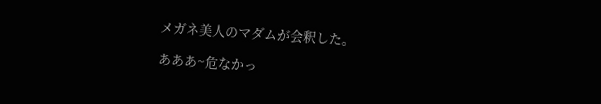メガネ美人のマダムが会釈した。

あああ~危なかっ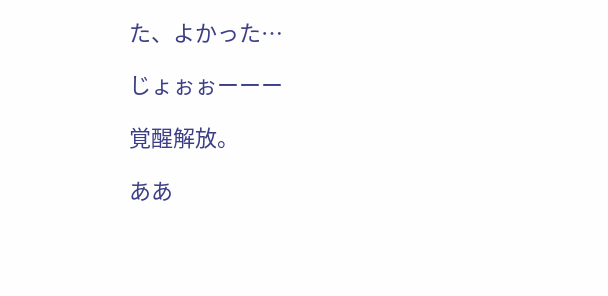た、よかった…

じょぉぉーーー

覚醒解放。

ああ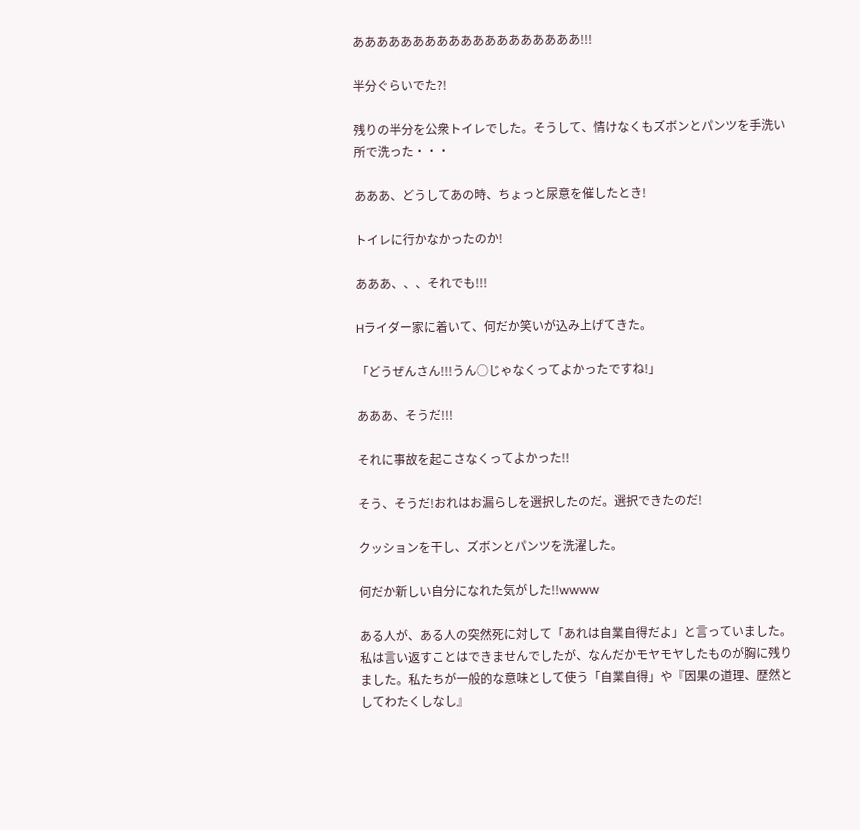あああああああああああああああああああ!!!

半分ぐらいでた?!

残りの半分を公衆トイレでした。そうして、情けなくもズボンとパンツを手洗い所で洗った・・・

あああ、どうしてあの時、ちょっと尿意を催したとき!

トイレに行かなかったのか!

あああ、、、それでも!!!

Hライダー家に着いて、何だか笑いが込み上げてきた。

「どうぜんさん!!!うん○じゃなくってよかったですね!」

あああ、そうだ!!!

それに事故を起こさなくってよかった!!

そう、そうだ!おれはお漏らしを選択したのだ。選択できたのだ!

クッションを干し、ズボンとパンツを洗濯した。

何だか新しい自分になれた気がした!!wwww

ある人が、ある人の突然死に対して「あれは自業自得だよ」と言っていました。私は言い返すことはできませんでしたが、なんだかモヤモヤしたものが胸に残りました。私たちが一般的な意味として使う「自業自得」や『因果の道理、歴然としてわたくしなし』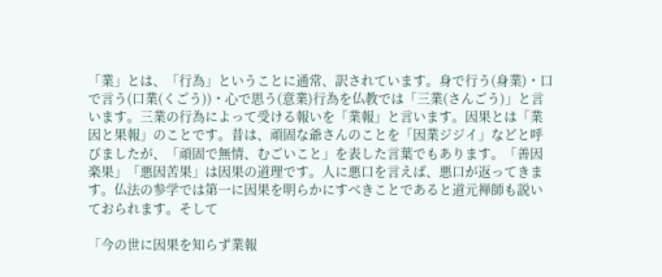「業」とは、「行為」ということに通常、訳されています。身で行う(身業)・口で言う(口業(くごう))・心で思う(意業)行為を仏教では「三業(さんごう)」と言います。三業の行為によって受ける報いを「業報」と言います。因果とは「業因と果報」のことです。昔は、頑固な爺さんのことを「因業ジジイ」などと呼びましたが、「頑固で無情、むごいこと」を表した言葉でもあります。「善因楽果」「悪因苦果」は因果の道理です。人に悪口を言えば、悪口が返ってきます。仏法の参学では第一に因果を明らかにすべきことであると道元禅師も説いておられます。そして

「今の世に因果を知らず業報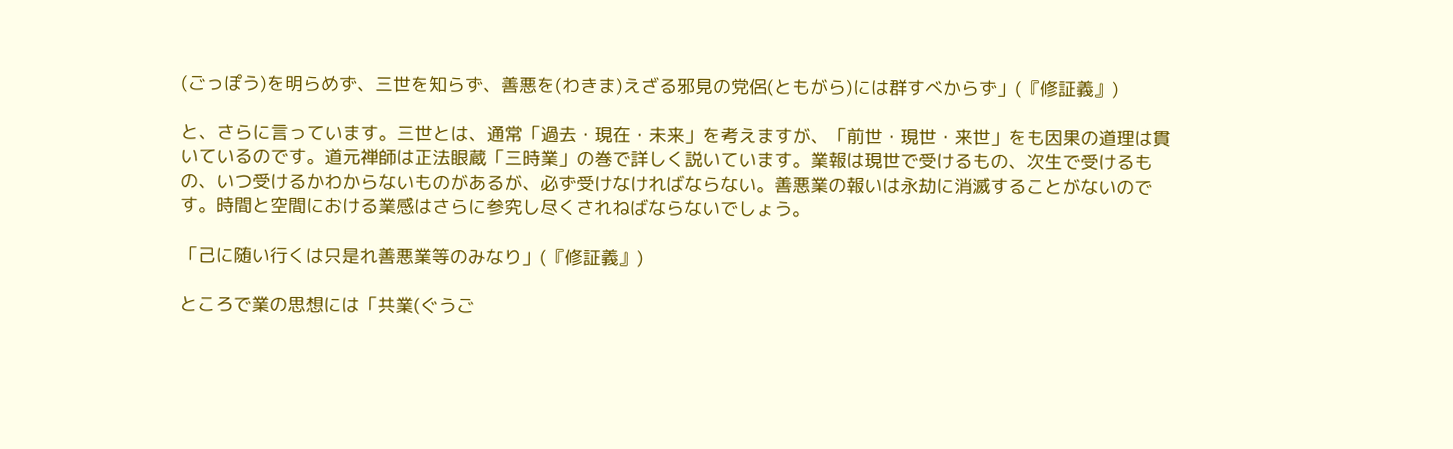(ごっぽう)を明らめず、三世を知らず、善悪を(わきま)えざる邪見の党侶(ともがら)には群すべからず」(『修証義』)

と、さらに言っています。三世とは、通常「過去・現在・未来」を考えますが、「前世・現世・来世」をも因果の道理は貫いているのです。道元禅師は正法眼蔵「三時業」の巻で詳しく説いています。業報は現世で受けるもの、次生で受けるもの、いつ受けるかわからないものがあるが、必ず受けなければならない。善悪業の報いは永劫に消滅することがないのです。時間と空間における業感はさらに参究し尽くされねばならないでしょう。

「己に随い行くは只是れ善悪業等のみなり」(『修証義』)

ところで業の思想には「共業(ぐうご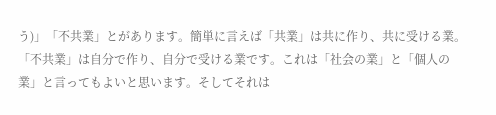う)」「不共業」とがあります。簡単に言えば「共業」は共に作り、共に受ける業。「不共業」は自分で作り、自分で受ける業です。これは「社会の業」と「個人の業」と言ってもよいと思います。そしてそれは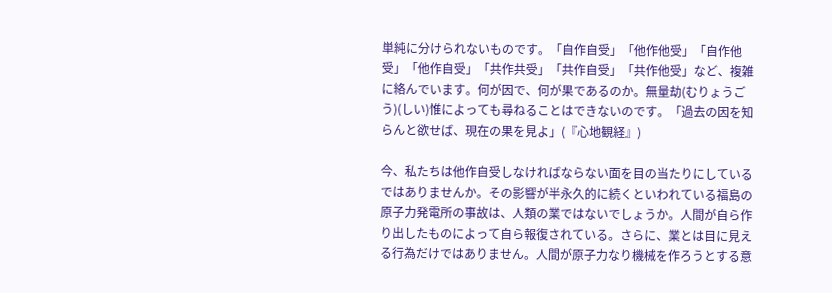単純に分けられないものです。「自作自受」「他作他受」「自作他受」「他作自受」「共作共受」「共作自受」「共作他受」など、複雑に絡んでいます。何が因で、何が果であるのか。無量劫(むりょうごう)(しい)惟によっても尋ねることはできないのです。「過去の因を知らんと欲せば、現在の果を見よ」(『心地観経』)

今、私たちは他作自受しなければならない面を目の当たりにしているではありませんか。その影響が半永久的に続くといわれている福島の原子力発電所の事故は、人類の業ではないでしょうか。人間が自ら作り出したものによって自ら報復されている。さらに、業とは目に見える行為だけではありません。人間が原子力なり機械を作ろうとする意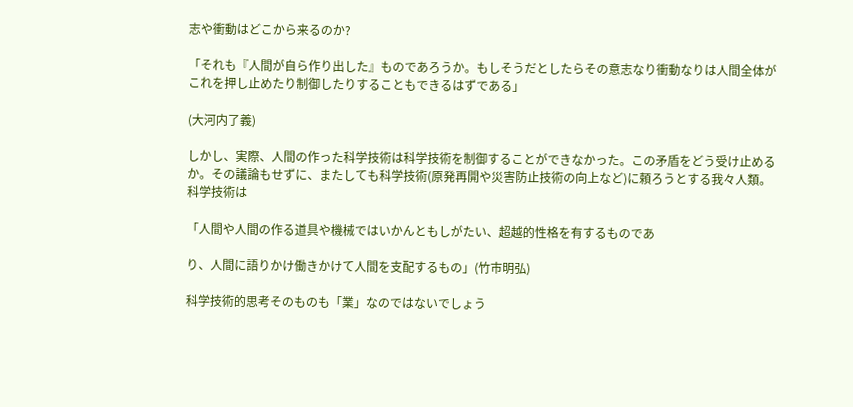志や衝動はどこから来るのか?

「それも『人間が自ら作り出した』ものであろうか。もしそうだとしたらその意志なり衝動なりは人間全体がこれを押し止めたり制御したりすることもできるはずである」

(大河内了義)

しかし、実際、人間の作った科学技術は科学技術を制御することができなかった。この矛盾をどう受け止めるか。その議論もせずに、またしても科学技術(原発再開や災害防止技術の向上など)に頼ろうとする我々人類。科学技術は

「人間や人間の作る道具や機械ではいかんともしがたい、超越的性格を有するものであ

り、人間に語りかけ働きかけて人間を支配するもの」(竹市明弘)

科学技術的思考そのものも「業」なのではないでしょう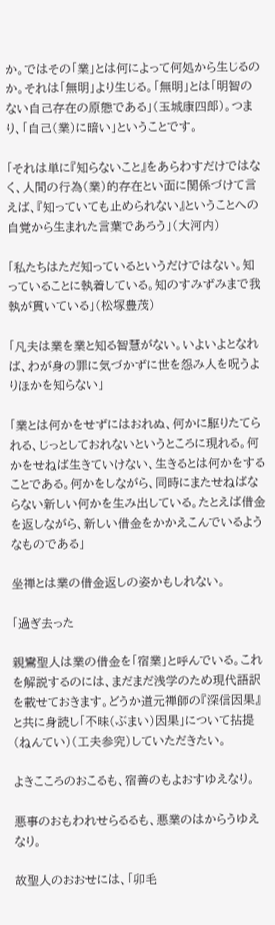か。ではその「業」とは何によって何処から生じるのか。それは「無明」より生じる。「無明」とは「明智のない自己存在の原態である」(玉城康四郎)。つまり、「自己(業)に暗い」ということです。

「それは単に『知らないこと』をあらわすだけではなく、人間の行為(業)的存在とい面に関係づけて言えば、『知っていても止められない』ということへの自覚から生まれた言葉であろう」(大河内)

「私たちはただ知っているというだけではない。知っていることに執着している。知のすみずみまで我執が貫いている」(松塚豊茂)

「凡夫は業を業と知る智慧がない。いよいよとなれば、わが身の罪に気づかずに世を怨み人を呪うよりほかを知らない」

「業とは何かをせずにはおれぬ、何かに駆りたてられる、じっとしておれないというところに現れる。何かをせねば生きていけない、生きるとは何かをすることである。何かをしながら、同時にまたせねばならない新しい何かを生み出している。たとえば借金を返しながら、新しい借金をかかえこんでいるようなものである」

坐禅とは業の借金返しの姿かもしれない。

「過ぎ去った

親鸞聖人は業の借金を「宿業」と呼んでいる。これを解説するのには、まだまだ浅学のため現代語訳を載せておきます。どうか道元禅師の『深信因果』と共に身読し「不昧(ぶまい)因果」について拈提(ねんてい)(工夫参究)していただきたい。

よきこころのおこるも、宿善のもよおすゆえなり。

悪事のおもわれせらるるも、悪業のはからうゆえなり。

故聖人のおおせには、「卯毛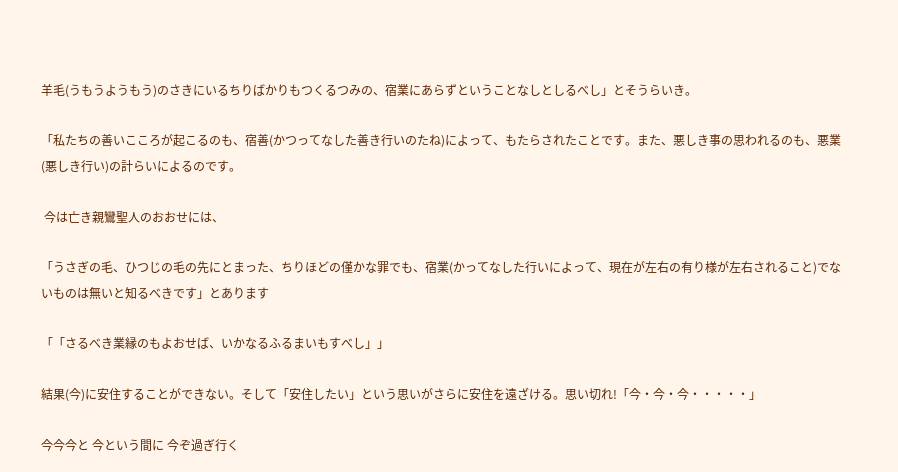羊毛(うもうようもう)のさきにいるちりばかりもつくるつみの、宿業にあらずということなしとしるべし」とそうらいき。

「私たちの善いこころが起こるのも、宿善(かつってなした善き行いのたね)によって、もたらされたことです。また、悪しき事の思われるのも、悪業(悪しき行い)の計らいによるのです。

 今は亡き親鸞聖人のおおせには、

「うさぎの毛、ひつじの毛の先にとまった、ちりほどの僅かな罪でも、宿業(かってなした行いによって、現在が左右の有り様が左右されること)でないものは無いと知るべきです」とあります

「「さるべき業縁のもよおせば、いかなるふるまいもすべし」」

結果(今)に安住することができない。そして「安住したい」という思いがさらに安住を遠ざける。思い切れ!「今・今・今・・・・・」

今今今と 今という間に 今ぞ過ぎ行く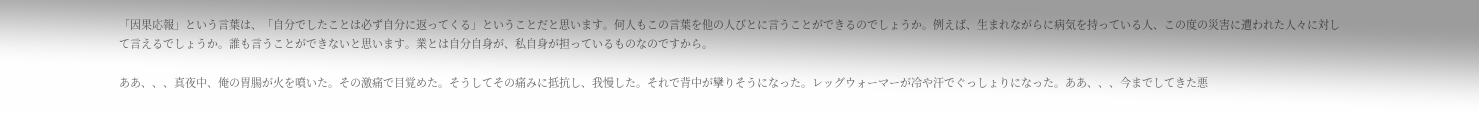「因果応報」という言葉は、「自分でしたことは必ず自分に返ってくる」ということだと思います。何人もこの言葉を他の人びとに言うことができるのでしょうか。例えば、生まれながらに病気を持っている人、この度の災害に遭われた人々に対して言えるでしょうか。誰も言うことができないと思います。業とは自分自身が、私自身が担っているものなのですから。

ああ、、、真夜中、俺の胃腸が火を噴いた。その激痛で目覚めた。そうしてその痛みに抵抗し、我慢した。それで背中が攣りそうになった。レッグウォーマーが冷や汗でぐっしょりになった。ああ、、、今までしてきた悪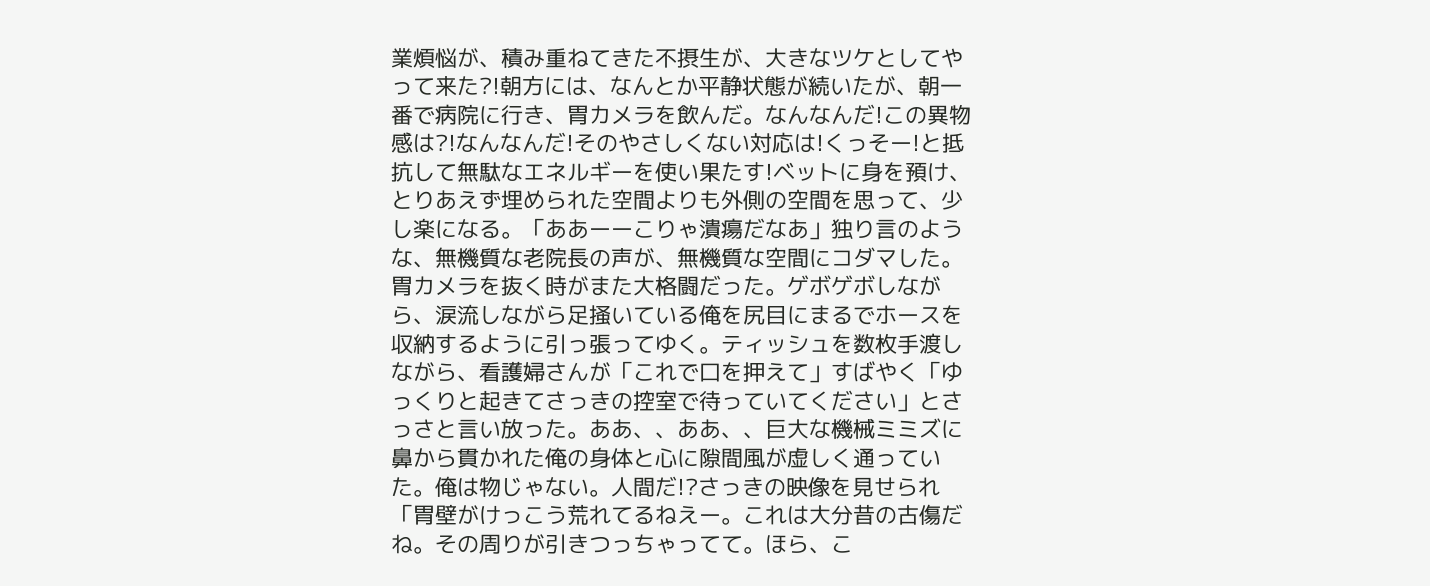業煩悩が、積み重ねてきた不摂生が、大きなツケとしてやって来た?!朝方には、なんとか平静状態が続いたが、朝一番で病院に行き、胃カメラを飲んだ。なんなんだ!この異物感は?!なんなんだ!そのやさしくない対応は!くっそー!と抵抗して無駄なエネルギーを使い果たす!ベットに身を預け、とりあえず埋められた空間よりも外側の空間を思って、少し楽になる。「ああーーこりゃ潰瘍だなあ」独り言のような、無機質な老院長の声が、無機質な空間にコダマした。胃カメラを抜く時がまた大格闘だった。ゲボゲボしながら、涙流しながら足掻いている俺を尻目にまるでホースを収納するように引っ張ってゆく。ティッシュを数枚手渡しながら、看護婦さんが「これで口を押えて」すばやく「ゆっくりと起きてさっきの控室で待っていてください」とさっさと言い放った。ああ、、ああ、、巨大な機械ミミズに鼻から貫かれた俺の身体と心に隙間風が虚しく通っていた。俺は物じゃない。人間だ!?さっきの映像を見せられ「胃壁がけっこう荒れてるねえー。これは大分昔の古傷だね。その周りが引きつっちゃってて。ほら、こ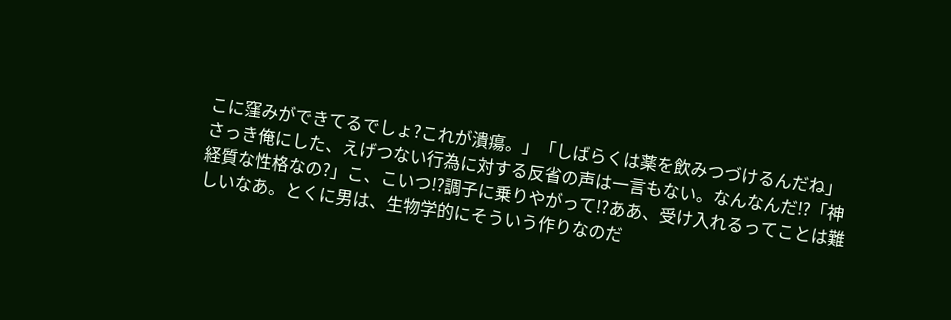こに窪みができてるでしょ?これが潰瘍。」「しばらくは薬を飲みつづけるんだね」さっき俺にした、えげつない行為に対する反省の声は一言もない。なんなんだ!?「神経質な性格なの?」こ、こいつ!?調子に乗りやがって!?ああ、受け入れるってことは難しいなあ。とくに男は、生物学的にそういう作りなのだ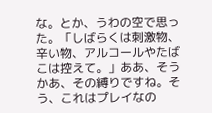な。とか、うわの空で思った。「しばらくは刺激物、辛い物、アルコールやたばこは控えて。」ああ、そうかあ、その縛りですね。そう、これはプレイなの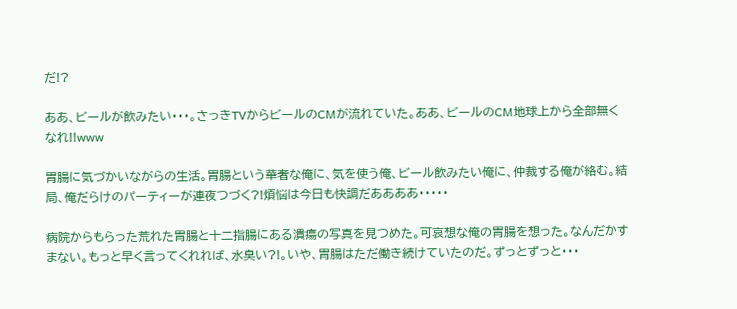だ!?

ああ、ビールが飲みたい・・・。さっきTVからビールのCMが流れていた。ああ、ビールのCM地球上から全部無くなれ!!www

胃腸に気づかいながらの生活。胃腸という華奢な俺に、気を使う俺、ビール飲みたい俺に、仲裁する俺が絡む。結局、俺だらけのパーティーが連夜つづく?!煩悩は今日も快調だああああ・・・・・

病院からもらった荒れた胃腸と十二指腸にある潰瘍の写真を見つめた。可哀想な俺の胃腸を想った。なんだかすまない。もっと早く言ってくれれば、水臭い?!。いや、胃腸はただ働き続けていたのだ。ずっとずっと・・・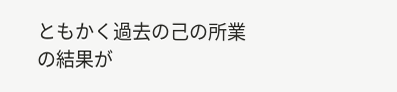ともかく過去の己の所業の結果が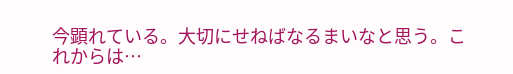今顕れている。大切にせねばなるまいなと思う。これからは…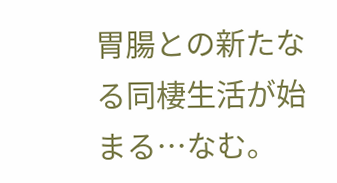胃腸との新たなる同棲生活が始まる…なむ。